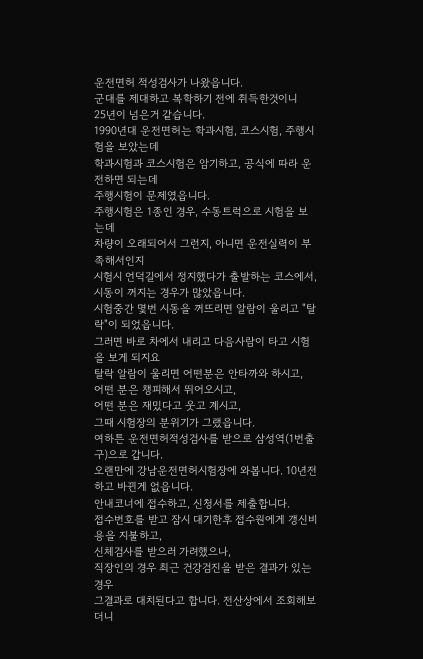운전면허 적성검사가 나왔읍니다.
군대를 제대하고 복학하기 전에 취득한것이니
25년이 넘은거 같습니다.
1990년대 운전면허는 학과시험, 코스시험, 주행시험을 보았는데
학과시험과 코스시험은 암기하고, 공식에 따라 운전하면 되는데
주행시험이 문제였읍니다.
주행시험은 1종인 경우, 수동트럭으로 시험을 보는데
차량이 오래되어서 그런지, 아니면 운전실력이 부족해서인지
시험시 언덕길에서 정지했다가 출발하는 코스에서,
시동이 꺼지는 경우가 많았읍니다.
시험중간 몇번 시동을 꺼뜨리면 알람이 울리고 "탈락"이 되었읍니다.
그러면 바로 차에서 내리고 다음사람이 타고 시험을 보게 되지요
탈락 알람이 울리면 어떤분은 안타까와 하시고,
어떤 분은 챙피해서 뛰어오시고,
어떤 분은 재밌다고 웃고 계시고,
그때 시험장의 분위기가 그랬읍니다.
여하튼 운전면허적성검사를 받으로 삼성역(1번출구)으로 갑니다.
오랜만에 강남운전면허시험장에 와봅니다. 10년전하고 바뀐게 없읍니다.
안내코너에 접수하고, 신청서를 제출합니다.
접수번호를 받고 잠시 대기한후 접수원에게 갱신비용을 지불하고,
신체검사를 받으러 가려했으나,
직장인의 경우 최근 건강검진을 받은 결과가 있는경우
그결과로 대치된다고 합니다. 전산상에서 조회해보더니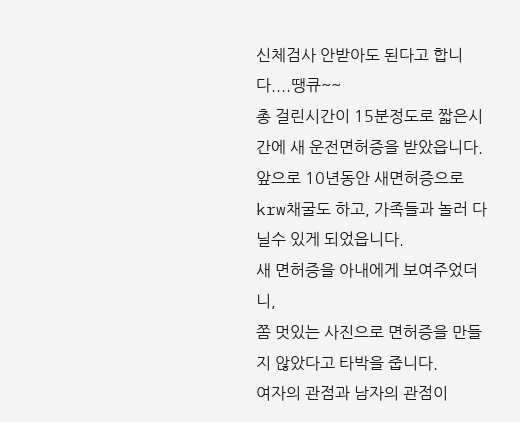신체검사 안받아도 된다고 합니다....땡큐~~
총 걸린시간이 15분정도로 짧은시간에 새 운전면허증을 받았읍니다.
앞으로 10년동안 새면허증으로 krw채굴도 하고, 가족들과 놀러 다닐수 있게 되었읍니다.
새 면허증을 아내에게 보여주었더니,
쫌 멋있는 사진으로 면허증을 만들지 않았다고 타박을 줍니다.
여자의 관점과 남자의 관점이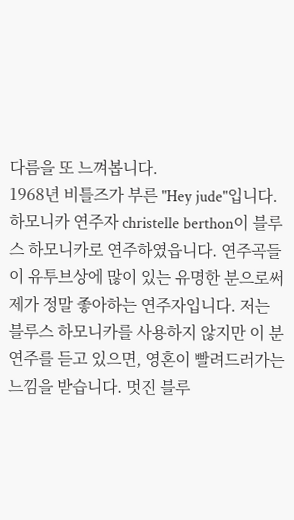다름을 또 느껴봅니다.
1968년 비틀즈가 부른 "Hey jude"입니다. 하모니카 연주자 christelle berthon이 블루스 하모니카로 연주하였읍니다. 연주곡들이 유투브상에 많이 있는 유명한 분으로써 제가 정말 좋아하는 연주자입니다. 저는 블루스 하모니카를 사용하지 않지만 이 분 연주를 듣고 있으면, 영혼이 빨려드러가는 느낌을 받습니다. 멋진 블루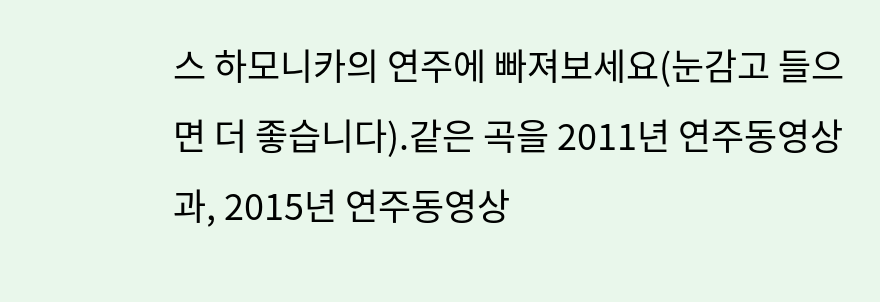스 하모니카의 연주에 빠져보세요(눈감고 들으면 더 좋습니다).같은 곡을 2011년 연주동영상과, 2015년 연주동영상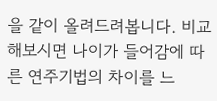을 같이 올려드려봅니다. 비교해보시면 나이가 들어감에 따른 연주기법의 차이를 느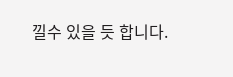낄수 있을 듯 합니다.